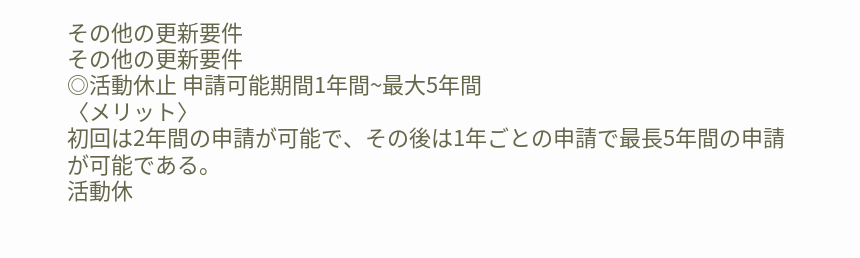その他の更新要件
その他の更新要件
◎活動休止 申請可能期間1年間~最大5年間
〈メリット〉
初回は2年間の申請が可能で、その後は1年ごとの申請で最長5年間の申請が可能である。
活動休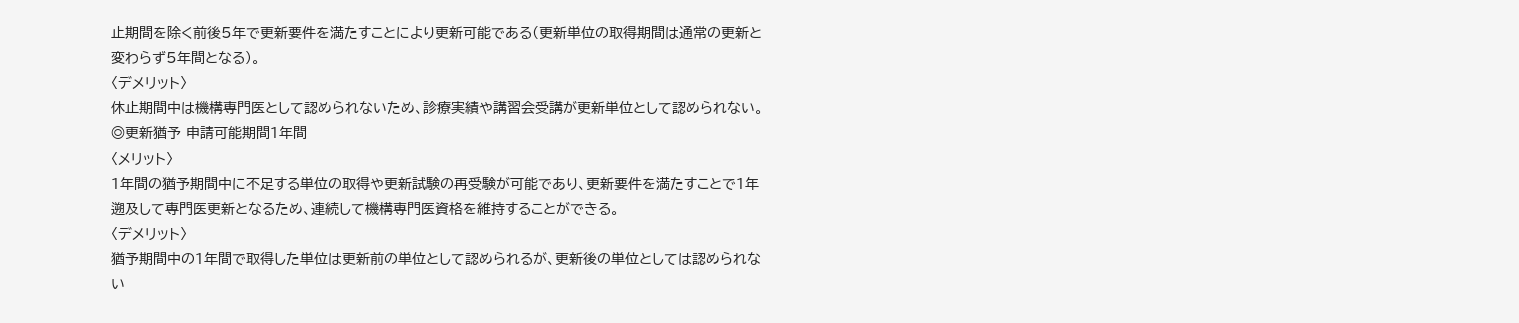止期間を除く前後5年で更新要件を満たすことにより更新可能である(更新単位の取得期間は通常の更新と変わらず5年間となる)。
〈デメリット〉
休止期間中は機構専門医として認められないため、診療実績や講習会受講が更新単位として認められない。
◎更新猶予 申請可能期間1年間
〈メリット〉
1年間の猶予期間中に不足する単位の取得や更新試験の再受験が可能であり、更新要件を満たすことで1年遡及して専門医更新となるため、連続して機構専門医資格を維持することができる。
〈デメリット〉
猶予期間中の1年間で取得した単位は更新前の単位として認められるが、更新後の単位としては認められない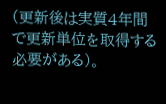(更新後は実質4年間で更新単位を取得する必要がある)。